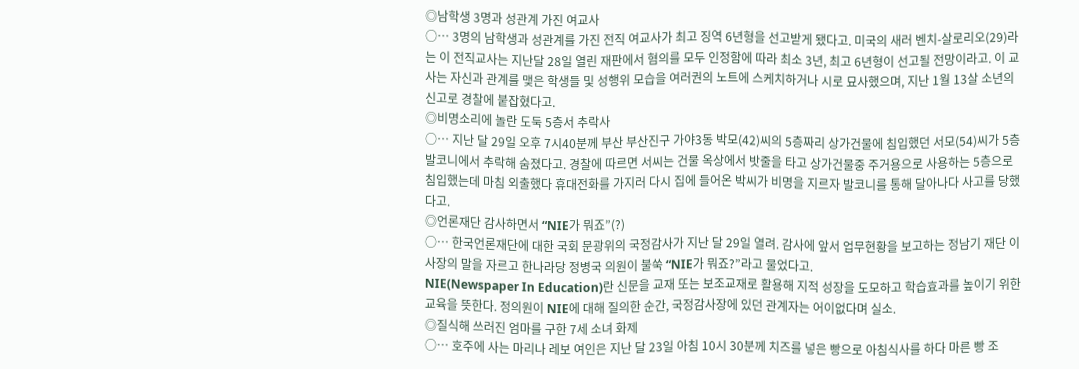◎남학생 3명과 성관계 가진 여교사
○… 3명의 남학생과 성관계를 가진 전직 여교사가 최고 징역 6년형을 선고받게 됐다고. 미국의 새러 벤치-살로리오(29)라는 이 전직교사는 지난달 28일 열린 재판에서 혐의를 모두 인정함에 따라 최소 3년, 최고 6년형이 선고될 전망이라고. 이 교사는 자신과 관계를 맺은 학생들 및 성행위 모습을 여러권의 노트에 스케치하거나 시로 묘사했으며, 지난 1월 13살 소년의 신고로 경찰에 붙잡혔다고.
◎비명소리에 놀란 도둑 5층서 추락사
○… 지난 달 29일 오후 7시40분께 부산 부산진구 가야3동 박모(42)씨의 5층짜리 상가건물에 침입했던 서모(54)씨가 5층 발코니에서 추락해 숨졌다고. 경찰에 따르면 서씨는 건물 옥상에서 밧줄을 타고 상가건물중 주거용으로 사용하는 5층으로 침입했는데 마침 외출했다 휴대전화를 가지러 다시 집에 들어온 박씨가 비명을 지르자 발코니를 통해 달아나다 사고를 당했다고.
◎언론재단 감사하면서 “NIE가 뭐죠”(?)
○… 한국언론재단에 대한 국회 문광위의 국정감사가 지난 달 29일 열려. 감사에 앞서 업무현황을 보고하는 정남기 재단 이사장의 말을 자르고 한나라당 정병국 의원이 불쑥 “NIE가 뭐죠?”라고 물었다고.
NIE(Newspaper In Education)란 신문을 교재 또는 보조교재로 활용해 지적 성장을 도모하고 학습효과를 높이기 위한 교육을 뜻한다. 정의원이 NIE에 대해 질의한 순간, 국정감사장에 있던 관계자는 어이없다며 실소.
◎질식해 쓰러진 엄마를 구한 7세 소녀 화제
○… 호주에 사는 마리나 레보 여인은 지난 달 23일 아침 10시 30분께 치즈를 넣은 빵으로 아침식사를 하다 마른 빵 조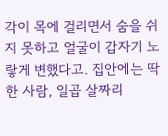각이 목에 걸리면서 숨을 쉬지 못하고 얼굴이 갑자기 노랗게 변했다고. 집안에는 딱 한 사람, 일곱 살짜리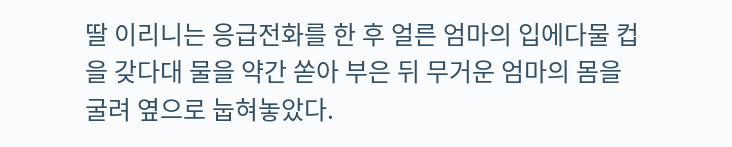딸 이리니는 응급전화를 한 후 얼른 엄마의 입에다물 컵을 갖다대 물을 약간 쏟아 부은 뒤 무거운 엄마의 몸을 굴려 옆으로 눕혀놓았다.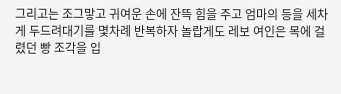그리고는 조그맣고 귀여운 손에 잔뜩 힘을 주고 엄마의 등을 세차게 두드려대기를 몇차례 반복하자 놀랍게도 레보 여인은 목에 걸렸던 빵 조각을 입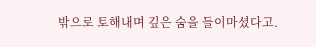밖으로 토해내며 깊은 숨을 들이마셨다고.